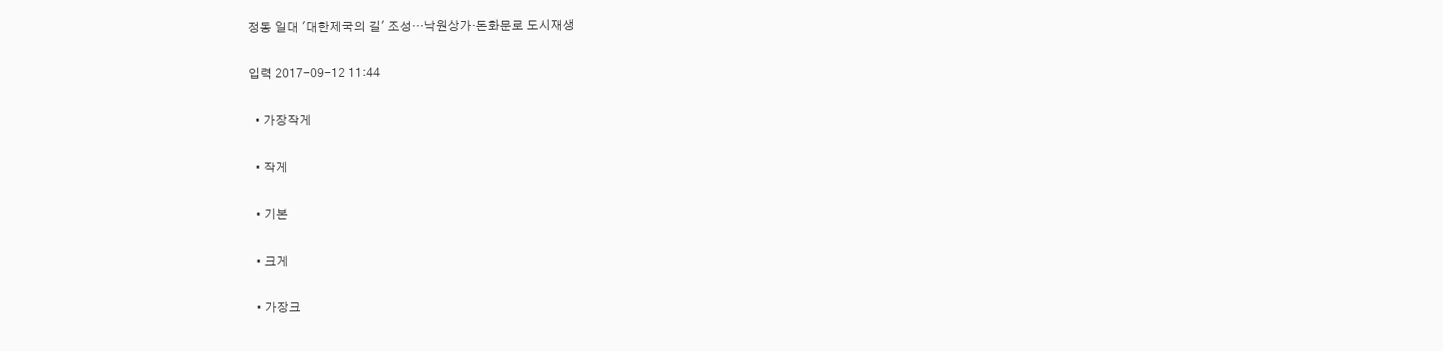정동 일대 '대한제국의 길' 조성…낙원상가·돈화문로 도시재생

입력 2017-09-12 11:44

  • 가장작게

  • 작게

  • 기본

  • 크게

  • 가장크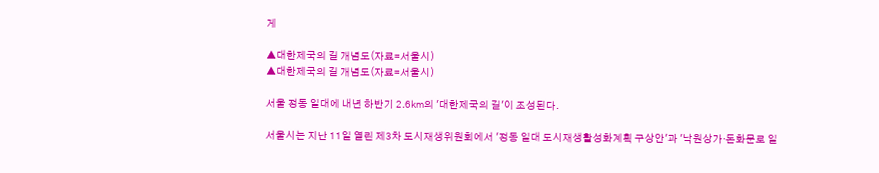게

▲대한제국의 길 개념도(자료=서울시)
▲대한제국의 길 개념도(자료=서울시)

서울 정동 일대에 내년 하반기 2.6㎞의 '대한제국의 길'이 조성된다.

서울시는 지난 11일 열린 제3차 도시재생위원회에서 '정동 일대 도시재생활성화계획 구상안'과 '낙원상가·돈화문로 일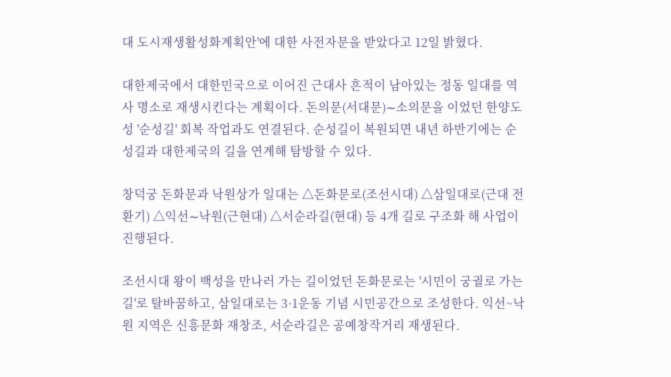대 도시재생활성화계획안'에 대한 사전자문을 받았다고 12일 밝혔다.

대한제국에서 대한민국으로 이어진 근대사 흔적이 남아있는 정동 일대를 역사 명소로 재생시킨다는 계획이다. 돈의문(서대문)∼소의문을 이었던 한양도성 '순성길' 회복 작업과도 연결된다. 순성길이 복원되면 내년 하반기에는 순성길과 대한제국의 길을 연계해 탐방할 수 있다.

창덕궁 돈화문과 낙원상가 일대는 △돈화문로(조선시대) △삼일대로(근대 전환기) △익선∼낙원(근현대) △서순라길(현대) 등 4개 길로 구조화 해 사업이 진행된다.

조선시대 왕이 백성을 만나러 가는 길이었던 돈화문로는 '시민이 궁궐로 가는 길'로 탈바꿈하고, 삼일대로는 3·1운동 기념 시민공간으로 조성한다. 익선~낙원 지역은 신흥문화 재창조, 서순라길은 공예창작거리 재생된다.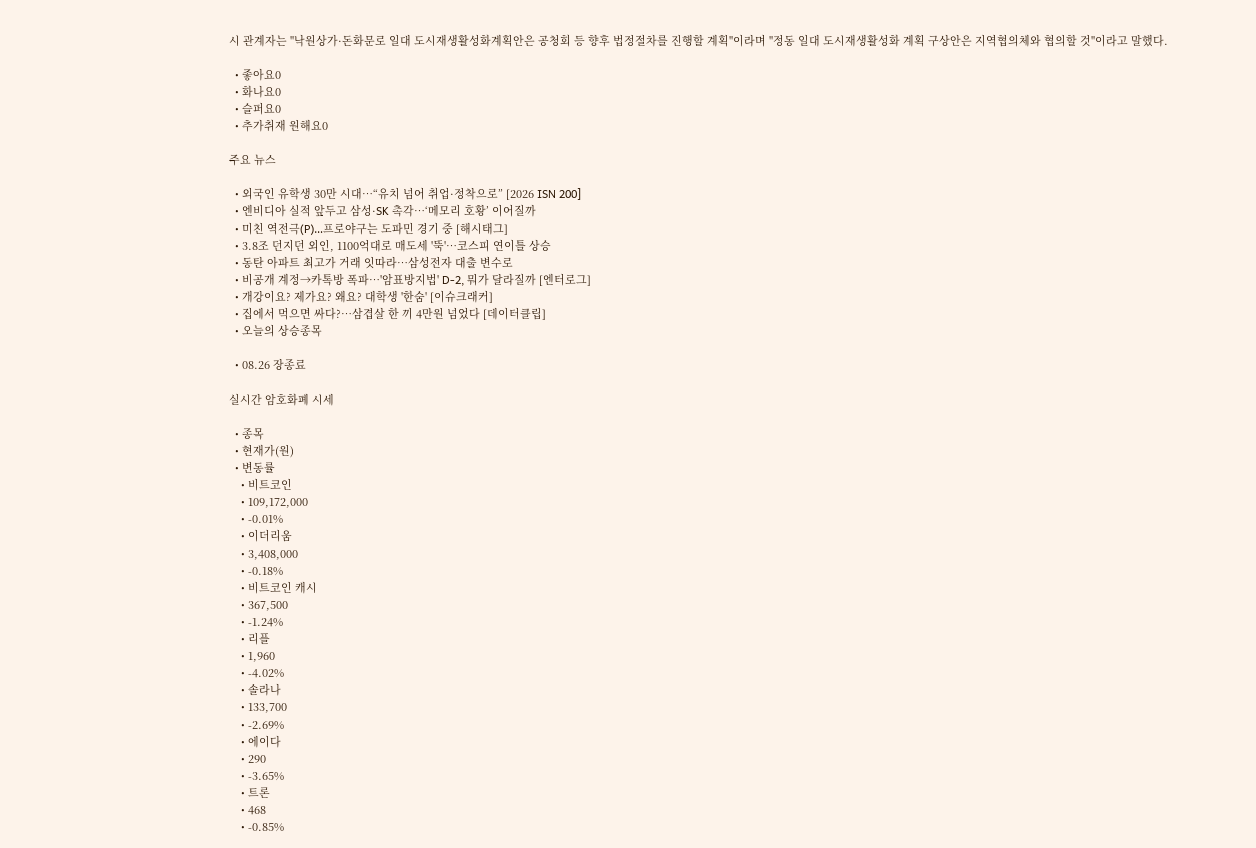시 관계자는 "낙원상가·돈화문로 일대 도시재생활성화계획안은 공청회 등 향후 법정절차를 진행할 계획"이라며 "정동 일대 도시재생활성화 계획 구상안은 지역협의체와 협의할 것"이라고 말했다.

  • 좋아요0
  • 화나요0
  • 슬퍼요0
  • 추가취재 원해요0

주요 뉴스

  • 외국인 유학생 30만 시대…“유치 넘어 취업·정착으로” [2026 ISN 200]
  • 엔비디아 실적 앞두고 삼성·SK 촉각…‘메모리 호황’ 이어질까
  • 미친 역전극(P)…프로야구는 도파민 경기 중 [해시태그]
  • 3.8조 던지던 외인, 1100억대로 매도세 '뚝'…코스피 연이틀 상승
  • 동탄 아파트 최고가 거래 잇따라⋯삼성전자 대출 변수로
  • 비공개 계정→카톡방 폭파⋯'암표방지법' D-2, 뭐가 달라질까 [엔터로그]
  • 개강이요? 제가요? 왜요? 대학생 '한숨' [이슈크래커]
  • 집에서 먹으면 싸다?…삼겹살 한 끼 4만원 넘었다 [데이터클립]
  • 오늘의 상승종목

  • 08.26 장종료

실시간 암호화폐 시세

  • 종목
  • 현재가(원)
  • 변동률
    • 비트코인
    • 109,172,000
    • -0.01%
    • 이더리움
    • 3,408,000
    • -0.18%
    • 비트코인 캐시
    • 367,500
    • -1.24%
    • 리플
    • 1,960
    • -4.02%
    • 솔라나
    • 133,700
    • -2.69%
    • 에이다
    • 290
    • -3.65%
    • 트론
    • 468
    • -0.85%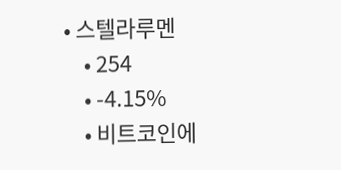• 스텔라루멘
    • 254
    • -4.15%
    • 비트코인에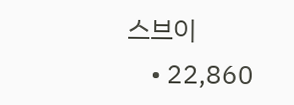스브이
    • 22,860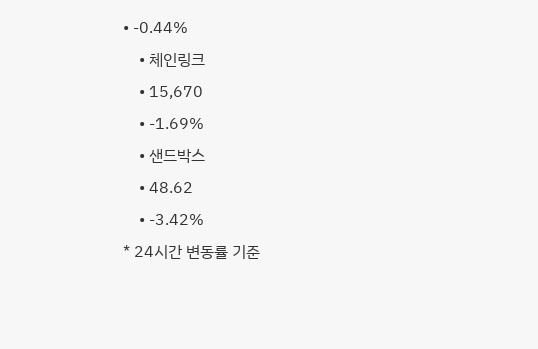• -0.44%
    • 체인링크
    • 15,670
    • -1.69%
    • 샌드박스
    • 48.62
    • -3.42%
* 24시간 변동률 기준